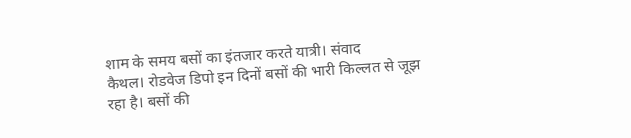शाम के समय बसों का इंतजार करते यात्री। संवाद
कैथल। रोडवेज डिपो इन दिनों बसों की भारी किल्लत से जूझ रहा है। बसों की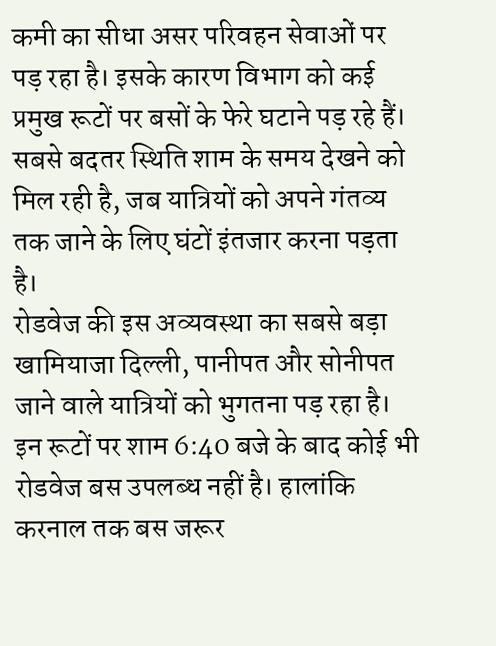कमी का सीधा असर परिवहन सेवाओं पर पड़ रहा है। इसके कारण विभाग को कई प्रमुख रूटों पर बसों के फेरे घटाने पड़ रहे हैं। सबसे बदतर स्थिति शाम के समय देखने को मिल रही है, जब यात्रियों को अपने गंतव्य तक जाने के लिए घंटों इंतजार करना पड़ता है।
रोडवेज की इस अव्यवस्था का सबसे बड़ा खामियाजा दिल्ली, पानीपत और सोनीपत जाने वाले यात्रियों को भुगतना पड़ रहा है। इन रूटों पर शाम 6:40 बजे के बाद कोई भी रोडवेज बस उपलब्ध नहीं है। हालांकि करनाल तक बस जरूर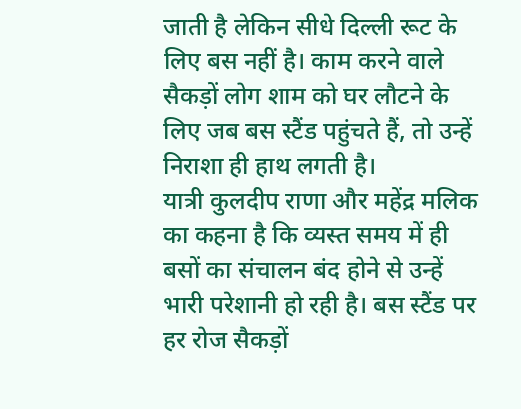जाती है लेकिन सीधे दिल्ली रूट के लिए बस नहीं है। काम करने वाले सैकड़ों लोग शाम को घर लौटने के लिए जब बस स्टैंड पहुंचते हैं, तो उन्हें निराशा ही हाथ लगती है।
यात्री कुलदीप राणा और महेंद्र मलिक का कहना है कि व्यस्त समय में ही बसों का संचालन बंद होने से उन्हें भारी परेशानी हो रही है। बस स्टैंड पर हर रोज सैकड़ों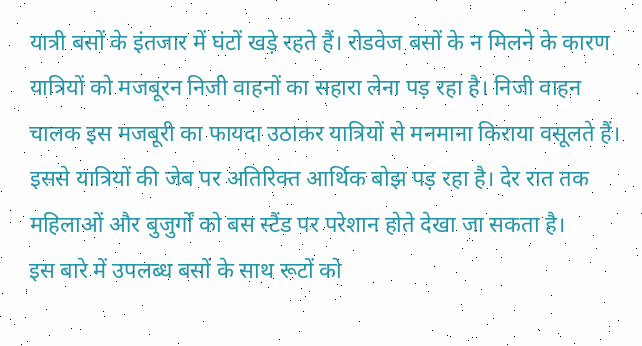यात्री बसों के इंतजार में घंटों खड़े रहते हैं। रोडवेज बसों के न मिलने के कारण यात्रियों को मजबूरन निजी वाहनों का सहारा लेना पड़ रहा है। निजी वाहन चालक इस मजबूरी का फायदा उठाकर यात्रियों से मनमाना किराया वसूलते हैं। इससे यात्रियों की जेब पर अतिरिक्त आर्थिक बोझ पड़ रहा है। देर रात तक महिलाओं और बुजुर्गों को बस स्टैंड पर परेशान होते देखा जा सकता है।
इस बारे में उपलब्ध बसों के साथ रूटों को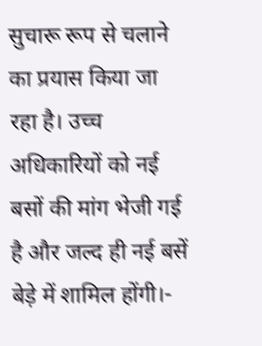सुचारू रूप से चलाने का प्रयास किया जा रहा है। उच्च अधिकारियों को नई बसों की मांग भेजी गई है और जल्द ही नई बसें बेड़े में शामिल होंगी।-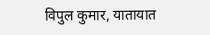विपुल कुमार, यातायात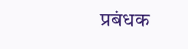प्रबंधक